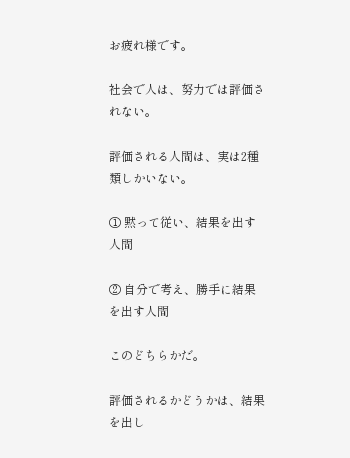お疲れ様です。

社会で人は、努力では評価されない。

評価される人間は、実は2種類しかいない。

① 黙って従い、結果を出す人間

② 自分で考え、勝手に結果を出す人間

このどちらかだ。

評価されるかどうかは、結果を出し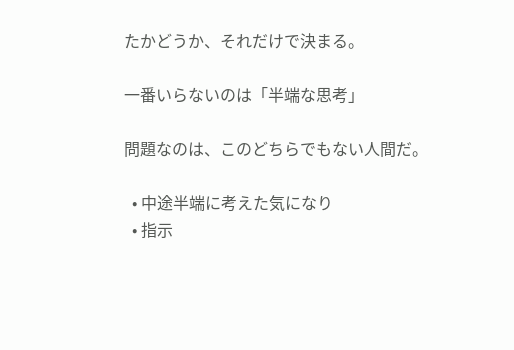たかどうか、それだけで決まる。

一番いらないのは「半端な思考」

問題なのは、このどちらでもない人間だ。

  • 中途半端に考えた気になり
  • 指示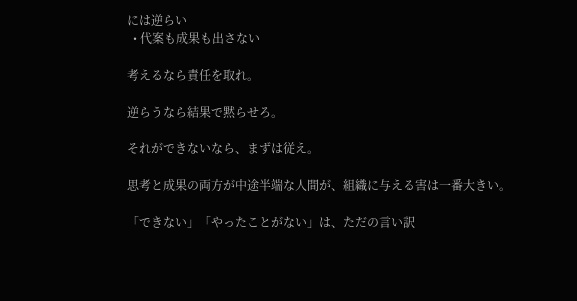には逆らい
  • 代案も成果も出さない

考えるなら責任を取れ。

逆らうなら結果で黙らせろ。

それができないなら、まずは従え。

思考と成果の両方が中途半端な人間が、組織に与える害は一番大きい。

「できない」「やったことがない」は、ただの言い訳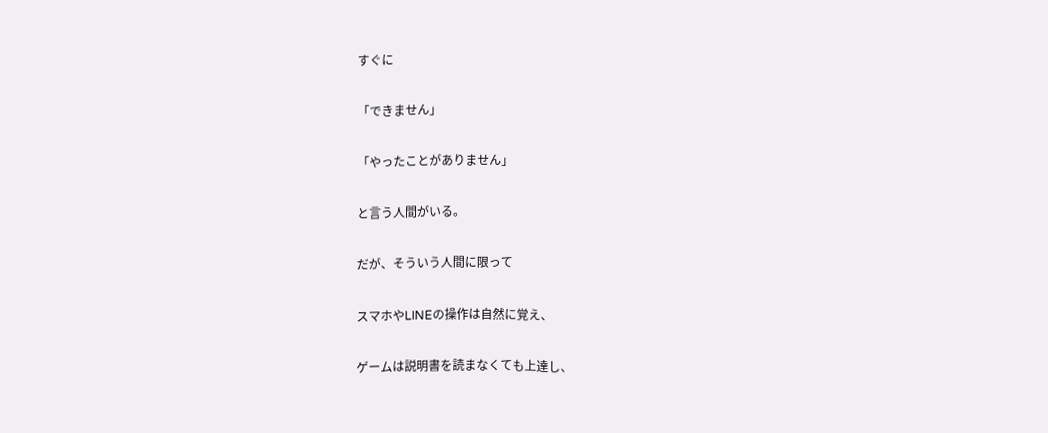すぐに

「できません」

「やったことがありません」

と言う人間がいる。

だが、そういう人間に限って

スマホやLINEの操作は自然に覚え、

ゲームは説明書を読まなくても上達し、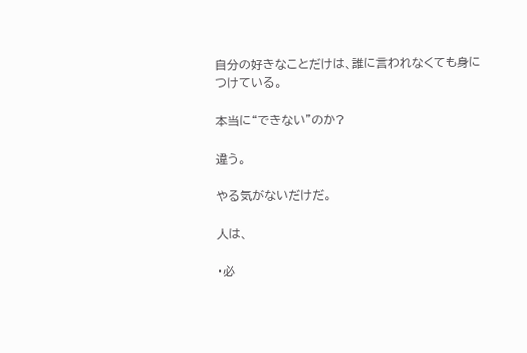自分の好きなことだけは、誰に言われなくても身につけている。

本当に“できない”のか?

違う。

やる気がないだけだ。

人は、

・必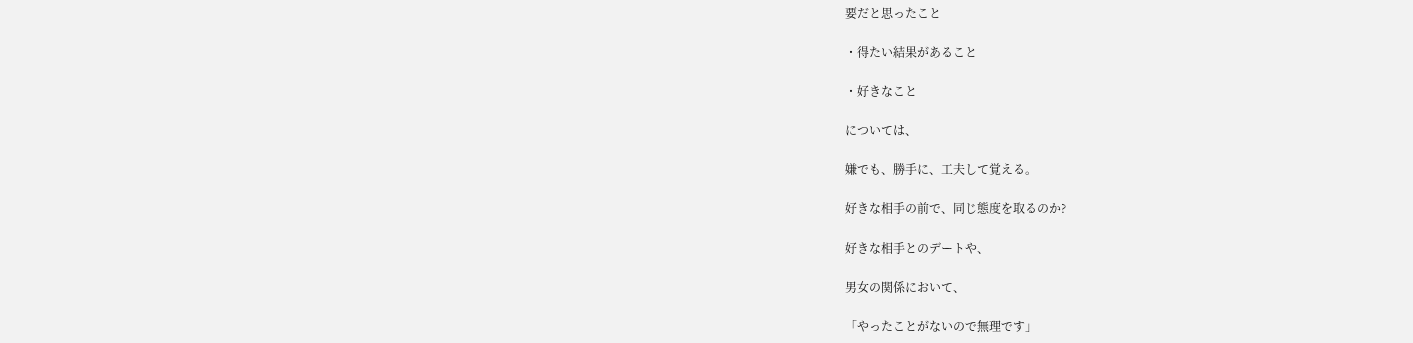要だと思ったこと

・得たい結果があること

・好きなこと

については、

嫌でも、勝手に、工夫して覚える。

好きな相手の前で、同じ態度を取るのか?

好きな相手とのデートや、

男女の関係において、

「やったことがないので無理です」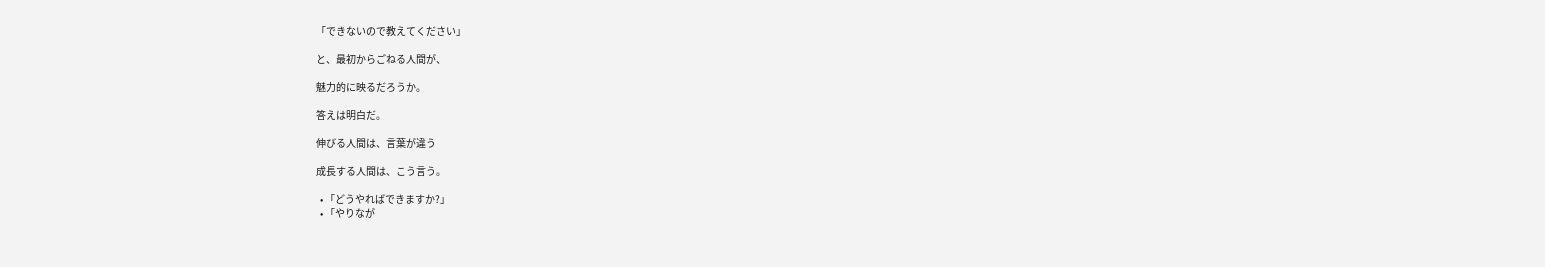「できないので教えてください」

と、最初からごねる人間が、

魅力的に映るだろうか。

答えは明白だ。

伸びる人間は、言葉が違う

成長する人間は、こう言う。

  • 「どうやればできますか?」
  • 「やりなが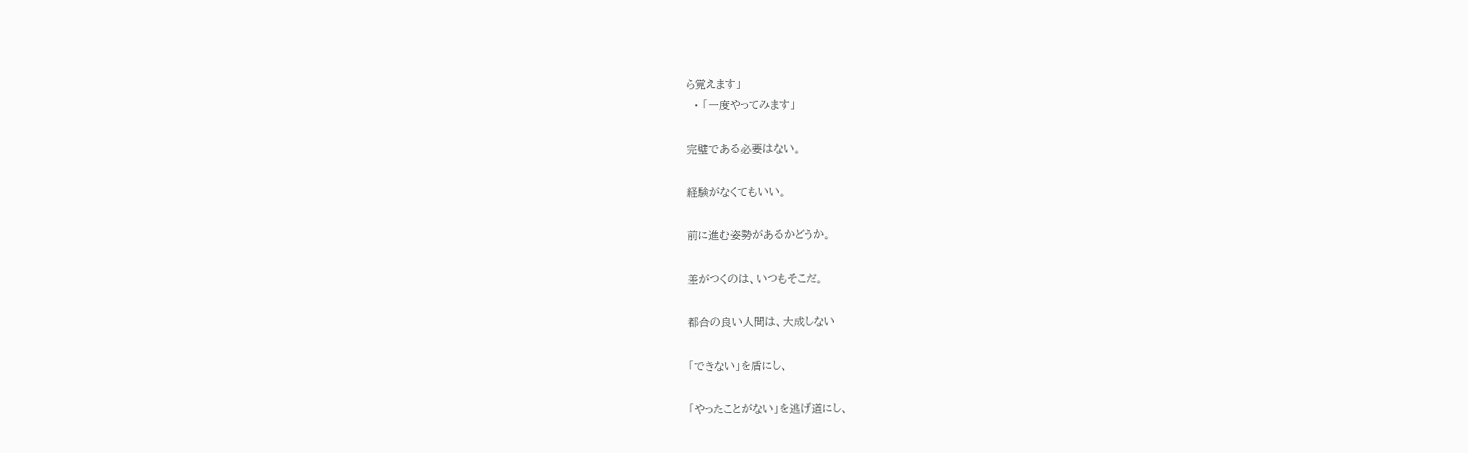ら覚えます」
  • 「一度やってみます」

完璧である必要はない。

経験がなくてもいい。

前に進む姿勢があるかどうか。

差がつくのは、いつもそこだ。

都合の良い人間は、大成しない

「できない」を盾にし、

「やったことがない」を逃げ道にし、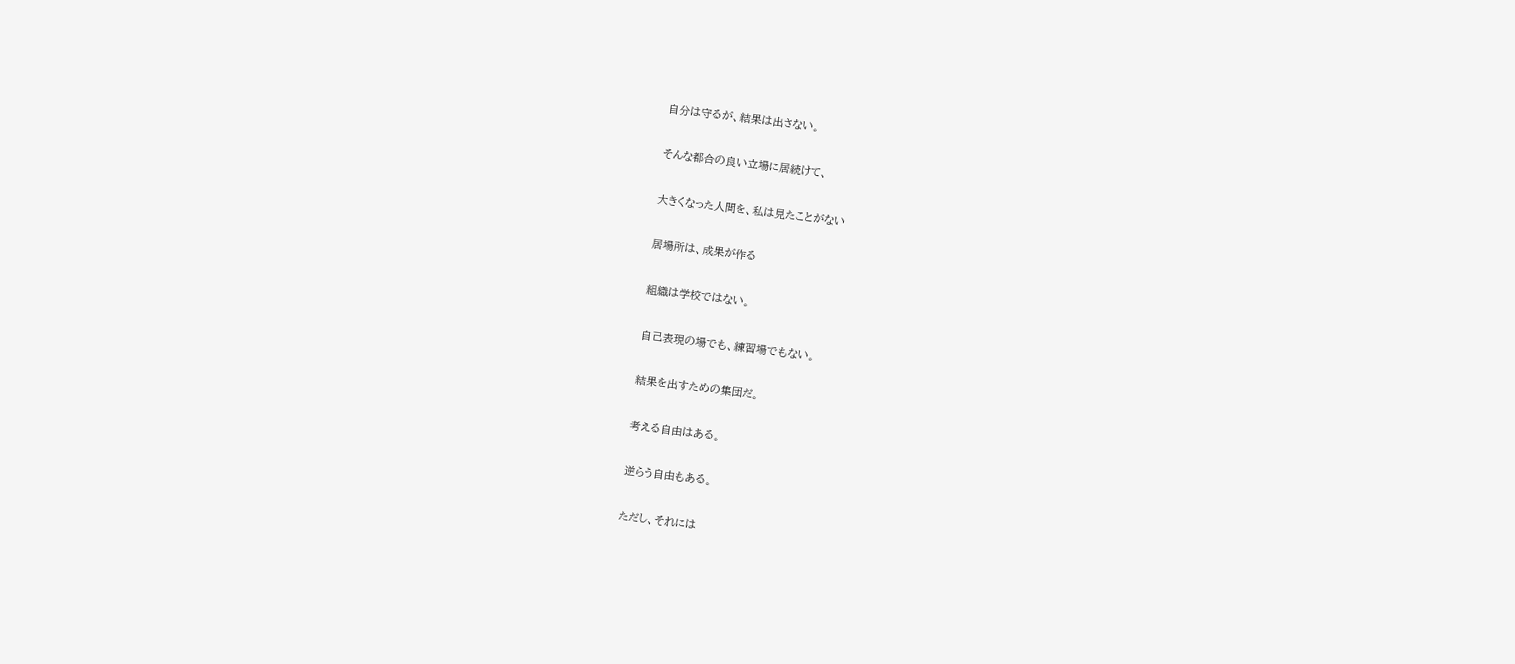自分は守るが、結果は出さない。

そんな都合の良い立場に居続けて、

大きくなった人間を、私は見たことがない

居場所は、成果が作る

組織は学校ではない。

自己表現の場でも、練習場でもない。

結果を出すための集団だ。

考える自由はある。

逆らう自由もある。

ただし、それには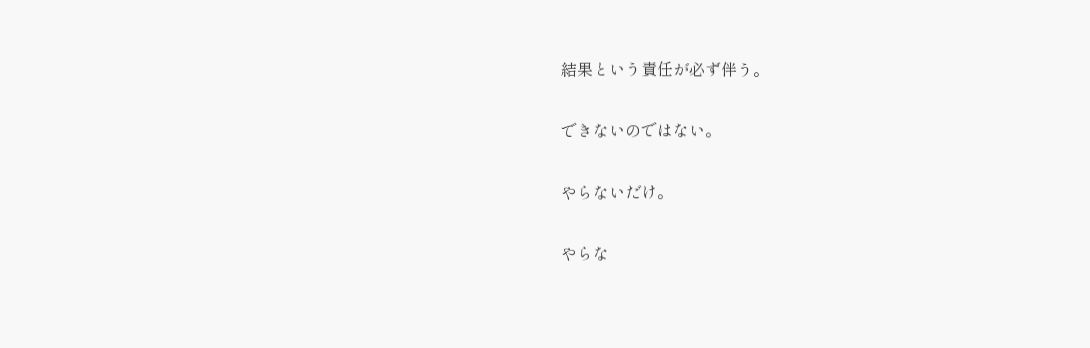結果という責任が必ず伴う。

できないのではない。

やらないだけ。

やらな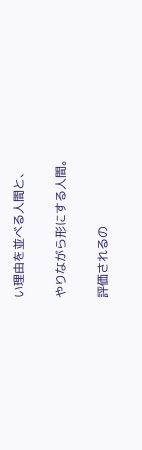い理由を並べる人間と、

やりながら形にする人間。

評価されるの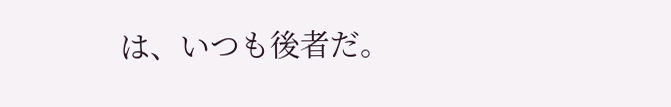は、いつも後者だ。